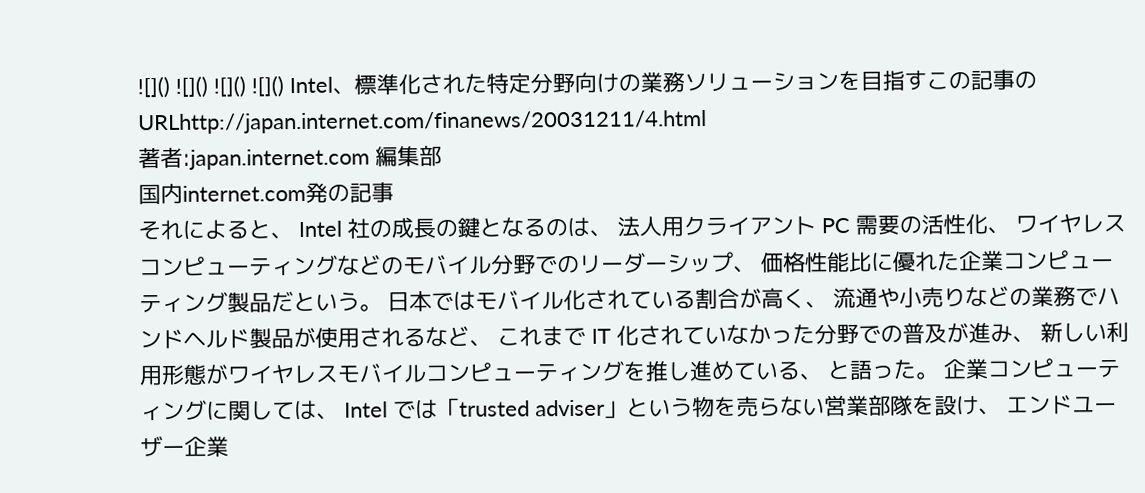![]() ![]() ![]() ![]() Intel、標準化された特定分野向けの業務ソリューションを目指すこの記事のURLhttp://japan.internet.com/finanews/20031211/4.html
著者:japan.internet.com 編集部
国内internet.com発の記事
それによると、 Intel 社の成長の鍵となるのは、 法人用クライアント PC 需要の活性化、 ワイヤレスコンピューティングなどのモバイル分野でのリーダーシップ、 価格性能比に優れた企業コンピューティング製品だという。 日本ではモバイル化されている割合が高く、 流通や小売りなどの業務でハンドヘルド製品が使用されるなど、 これまで IT 化されていなかった分野での普及が進み、 新しい利用形態がワイヤレスモバイルコンピューティングを推し進めている、 と語った。 企業コンピューティングに関しては、 Intel では「trusted adviser」という物を売らない営業部隊を設け、 エンドユーザー企業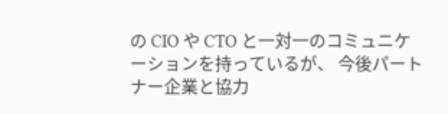の CIO や CTO と一対一のコミュニケーションを持っているが、 今後パートナー企業と協力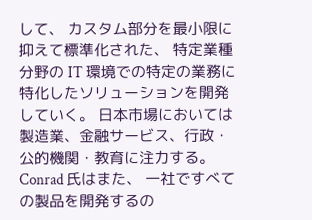して、 カスタム部分を最小限に抑えて標準化された、 特定業種分野の IT 環境での特定の業務に特化したソリューションを開発していく。 日本市場においては製造業、金融サービス、行政・公的機関・教育に注力する。 Conrad 氏はまた、 一社ですべての製品を開発するの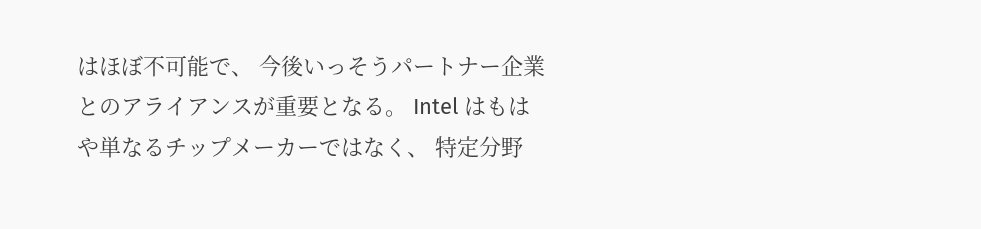はほぼ不可能で、 今後いっそうパートナー企業とのアライアンスが重要となる。 Intel はもはや単なるチップメーカーではなく、 特定分野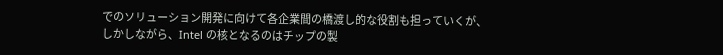でのソリューション開発に向けて各企業間の橋渡し的な役割も担っていくが、しかしながら、Intel の核となるのはチップの製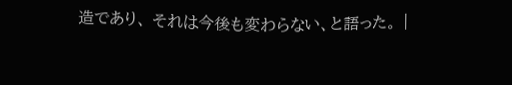造であり、 それは今後も変わらない、と語った。 |